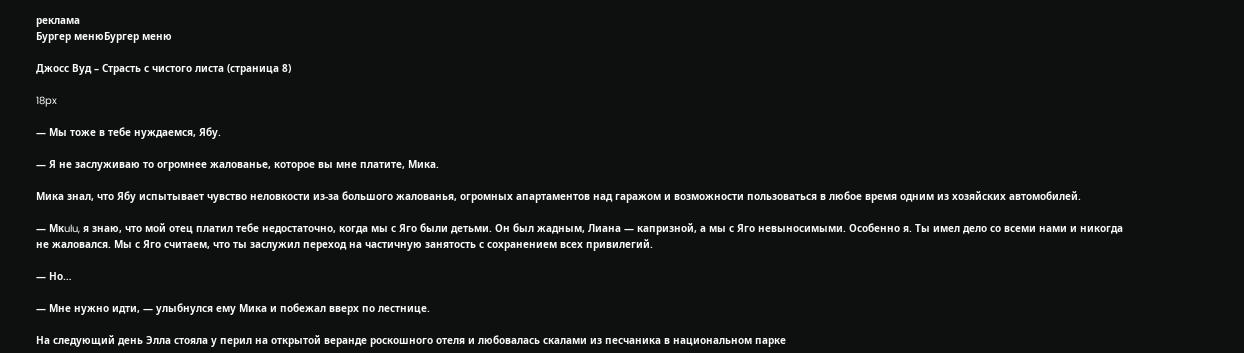реклама
Бургер менюБургер меню

Джосс Вуд – Страсть с чистого листа (страница 8)

18px

— Мы тоже в тебе нуждаемся, Ябу.

— Я не заслуживаю то огромнее жалованье, которое вы мне платите, Мика.

Мика знал, что Ябу испытывает чувство неловкости из-за большого жалованья, огромных апартаментов над гаражом и возможности пользоваться в любое время одним из хозяйских автомобилей.

— Мкulu, я знаю, что мой отец платил тебе недостаточно, когда мы с Яго были детьми. Он был жадным, Лиана — капризной, а мы с Яго невыносимыми. Особенно я. Ты имел дело со всеми нами и никогда не жаловался. Мы с Яго считаем, что ты заслужил переход на частичную занятость с сохранением всех привилегий.

— Но…

— Мне нужно идти, — улыбнулся ему Мика и побежал вверх по лестнице.

На следующий день Элла стояла у перил на открытой веранде роскошного отеля и любовалась скалами из песчаника в национальном парке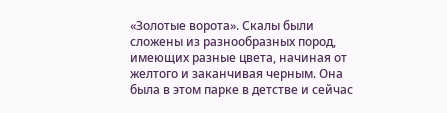«Золотые ворота». Скалы были сложены из разнообразных пород, имеющих разные цвета, начиная от желтого и заканчивая черным. Она была в этом парке в детстве и сейчас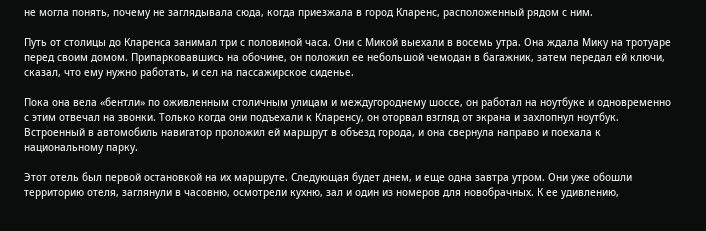не могла понять, почему не заглядывала сюда, когда приезжала в город Кларенс, расположенный рядом с ним.

Путь от столицы до Кларенса занимал три с половиной часа. Они с Микой выехали в восемь утра. Она ждала Мику на тротуаре перед своим домом. Припарковавшись на обочине, он положил ее небольшой чемодан в багажник, затем передал ей ключи, сказал, что ему нужно работать, и сел на пассажирское сиденье.

Пока она вела «бентли» по оживленным столичным улицам и междугороднему шоссе, он работал на ноутбуке и одновременно с этим отвечал на звонки. Только когда они подъехали к Кларенсу, он оторвал взгляд от экрана и захлопнул ноутбук. Встроенный в автомобиль навигатор проложил ей маршрут в объезд города, и она свернула направо и поехала к национальному парку.

Этот отель был первой остановкой на их маршруте. Следующая будет днем, и еще одна завтра утром. Они уже обошли территорию отеля, заглянули в часовню, осмотрели кухню, зал и один из номеров для новобрачных. К ее удивлению,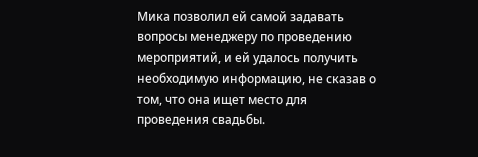Мика позволил ей самой задавать вопросы менеджеру по проведению мероприятий, и ей удалось получить необходимую информацию, не сказав о том, что она ищет место для проведения свадьбы.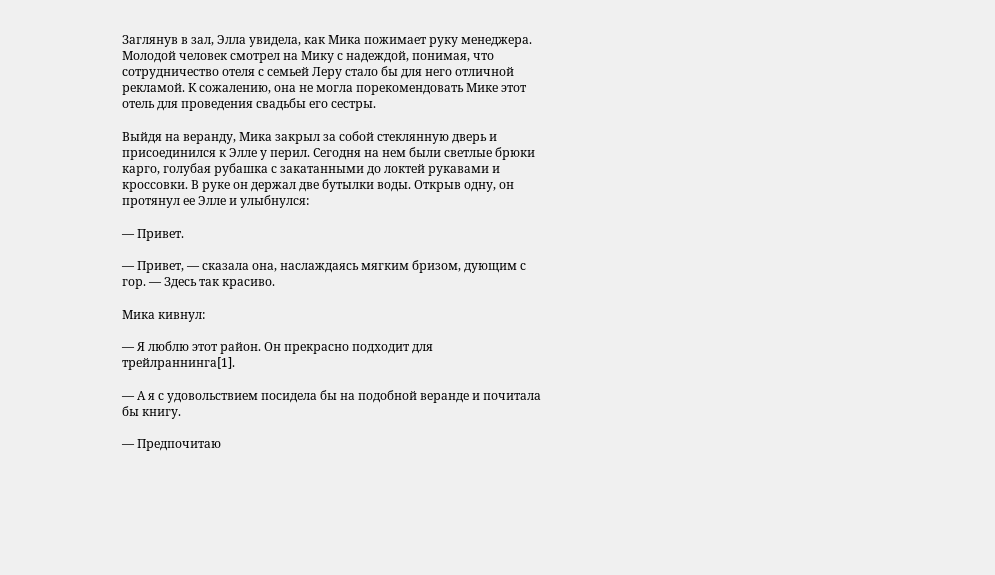Заглянув в зал, Элла увидела, как Мика пожимает руку менеджера. Молодой человек смотрел на Мику с надеждой, понимая, что сотрудничество отеля с семьей Леру стало бы для него отличной рекламой. К сожалению, она не могла порекомендовать Мике этот отель для проведения свадьбы его сестры.

Выйдя на веранду, Мика закрыл за собой стеклянную дверь и присоединился к Элле у перил. Сегодня на нем были светлые брюки карго, голубая рубашка с закатанными до локтей рукавами и кроссовки. В руке он держал две бутылки воды. Открыв одну, он протянул ее Элле и улыбнулся:

— Привет.

— Привет, — сказала она, наслаждаясь мягким бризом, дующим с гор. — Здесь так красиво.

Мика кивнул:

— Я люблю этот район. Он прекрасно подходит для трейлраннинга[1].

— А я с удовольствием посидела бы на подобной веранде и почитала бы книгу.

— Предпочитаю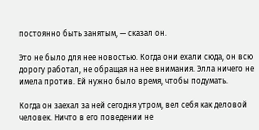постоянно быть занятым, — сказал он.

Это не было для нее новостью. Когда они ехали сюда, он всю дорогу работал, не обращая на нее внимания. Элла ничего не имела против. Ей нужно было время, чтобы подумать.

Когда он заехал за ней сегодня утром, вел себя как деловой человек. Ничто в его поведении не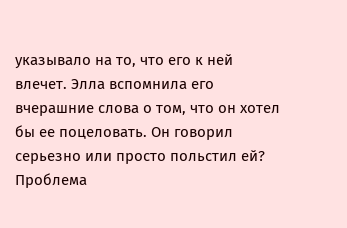указывало на то, что его к ней влечет. Элла вспомнила его вчерашние слова о том, что он хотел бы ее поцеловать. Он говорил серьезно или просто польстил ей? Проблема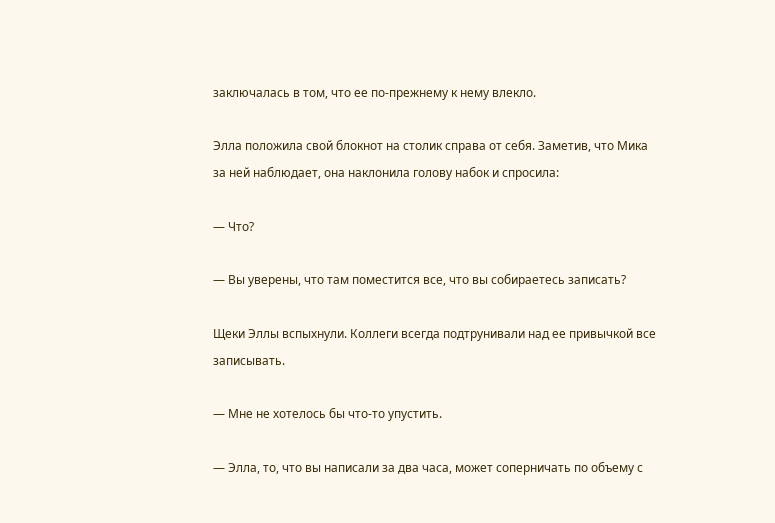заключалась в том, что ее по-прежнему к нему влекло.

Элла положила свой блокнот на столик справа от себя. Заметив, что Мика за ней наблюдает, она наклонила голову набок и спросила:

— Что?

— Вы уверены, что там поместится все, что вы собираетесь записать?

Щеки Эллы вспыхнули. Коллеги всегда подтрунивали над ее привычкой все записывать.

— Мне не хотелось бы что-то упустить.

— Элла, то, что вы написали за два часа, может соперничать по объему с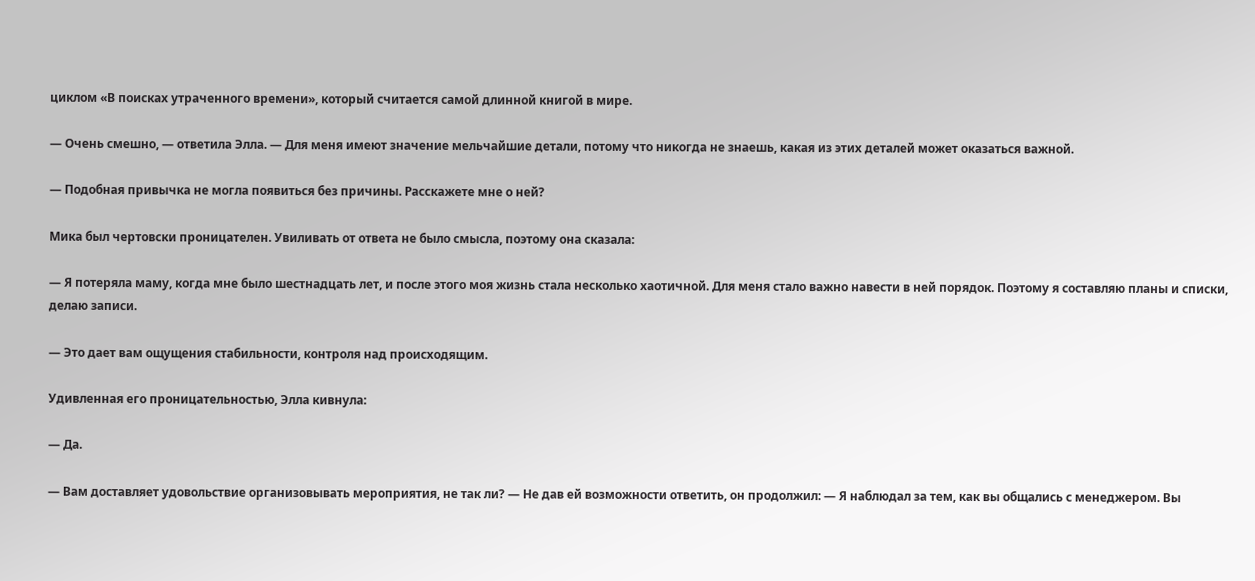циклом «В поисках утраченного времени», который считается самой длинной книгой в мире.

— Очень смешно, — ответила Элла. — Для меня имеют значение мельчайшие детали, потому что никогда не знаешь, какая из этих деталей может оказаться важной.

— Подобная привычка не могла появиться без причины. Расскажете мне о ней?

Мика был чертовски проницателен. Увиливать от ответа не было смысла, поэтому она сказала:

— Я потеряла маму, когда мне было шестнадцать лет, и после этого моя жизнь стала несколько хаотичной. Для меня стало важно навести в ней порядок. Поэтому я составляю планы и списки, делаю записи.

— Это дает вам ощущения стабильности, контроля над происходящим.

Удивленная его проницательностью, Элла кивнула:

— Да.

— Вам доставляет удовольствие организовывать мероприятия, не так ли? — Не дав ей возможности ответить, он продолжил: — Я наблюдал за тем, как вы общались с менеджером. Вы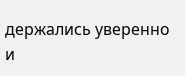держались уверенно и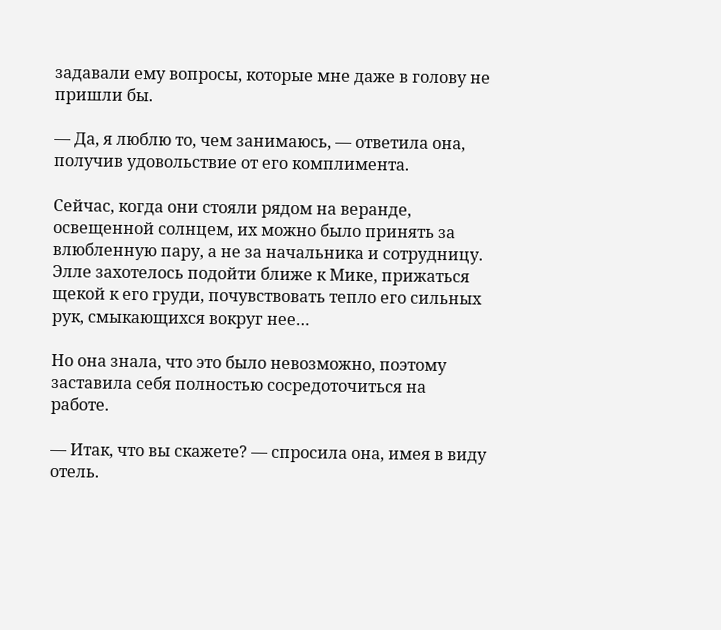задавали ему вопросы, которые мне даже в голову не пришли бы.

— Да, я люблю то, чем занимаюсь, — ответила она, получив удовольствие от его комплимента.

Сейчас, когда они стояли рядом на веранде, освещенной солнцем, их можно было принять за влюбленную пару, а не за начальника и сотрудницу. Элле захотелось подойти ближе к Мике, прижаться щекой к его груди, почувствовать тепло его сильных рук, смыкающихся вокруг нее…

Но она знала, что это было невозможно, поэтому заставила себя полностью сосредоточиться на работе.

— Итак, что вы скажете? — спросила она, имея в виду отель.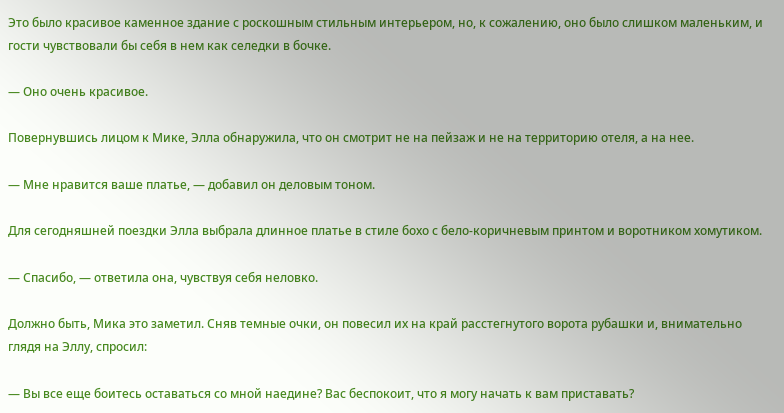Это было красивое каменное здание с роскошным стильным интерьером, но, к сожалению, оно было слишком маленьким, и гости чувствовали бы себя в нем как селедки в бочке.

— Оно очень красивое.

Повернувшись лицом к Мике, Элла обнаружила, что он смотрит не на пейзаж и не на территорию отеля, а на нее.

— Мне нравится ваше платье, — добавил он деловым тоном.

Для сегодняшней поездки Элла выбрала длинное платье в стиле бохо с бело-коричневым принтом и воротником хомутиком.

— Спасибо, — ответила она, чувствуя себя неловко.

Должно быть, Мика это заметил. Сняв темные очки, он повесил их на край расстегнутого ворота рубашки и, внимательно глядя на Эллу, спросил:

— Вы все еще боитесь оставаться со мной наедине? Вас беспокоит, что я могу начать к вам приставать?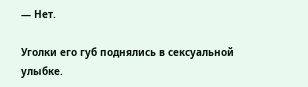— Нет.

Уголки его губ поднялись в сексуальной улыбке.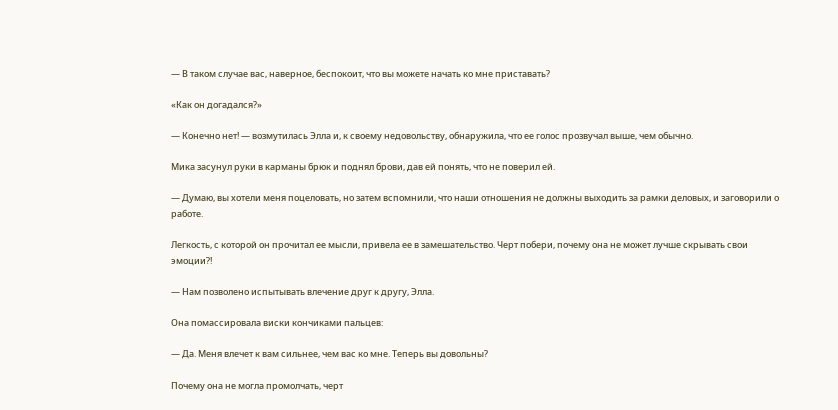— В таком случае вас, наверное, беспокоит, что вы можете начать ко мне приставать?

«Как он догадался?»

— Конечно нет! — возмутилась Элла и, к своему недовольству, обнаружила, что ее голос прозвучал выше, чем обычно.

Мика засунул руки в карманы брюк и поднял брови, дав ей понять, что не поверил ей.

— Думаю, вы хотели меня поцеловать, но затем вспомнили, что наши отношения не должны выходить за рамки деловых, и заговорили о работе.

Легкость, с которой он прочитал ее мысли, привела ее в замешательство. Черт побери, почему она не может лучше скрывать свои эмоции?!

— Нам позволено испытывать влечение друг к другу, Элла.

Она помассировала виски кончиками пальцев:

— Да. Меня влечет к вам сильнее, чем вас ко мне. Теперь вы довольны?

Почему она не могла промолчать, черт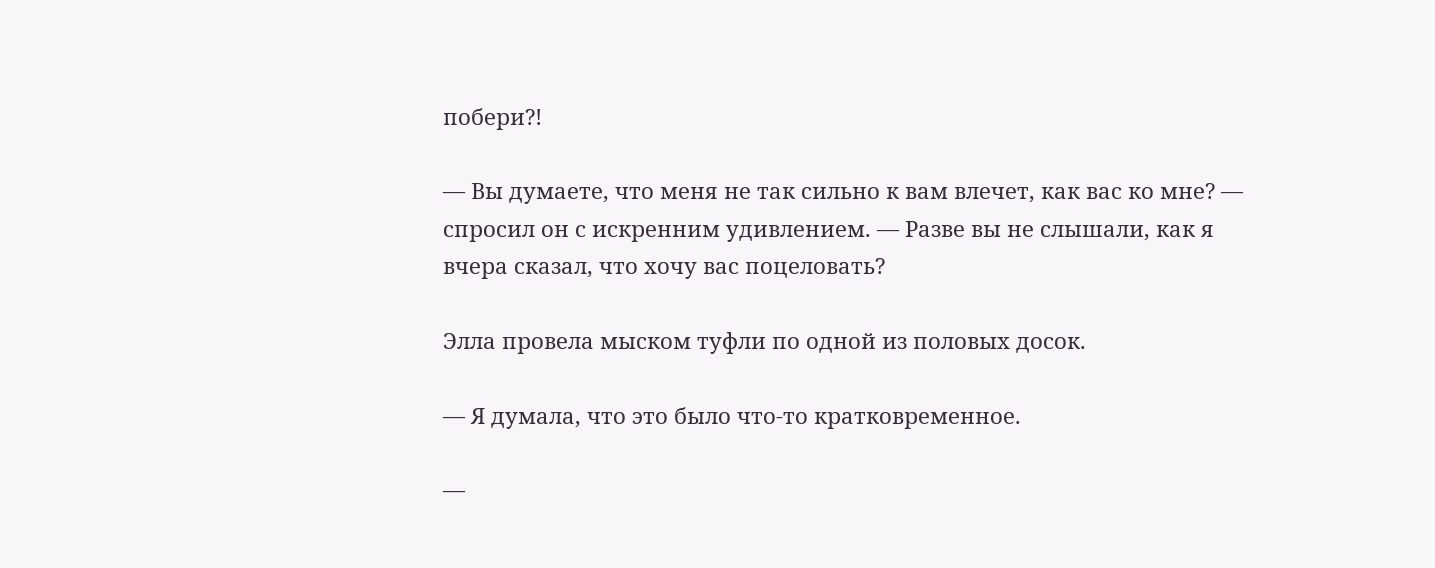побери?!

— Вы думаете, что меня не так сильно к вам влечет, как вас ко мне? — спросил он с искренним удивлением. — Разве вы не слышали, как я вчера сказал, что хочу вас поцеловать?

Элла провела мыском туфли по одной из половых досок.

— Я думала, что это было что-то кратковременное.

—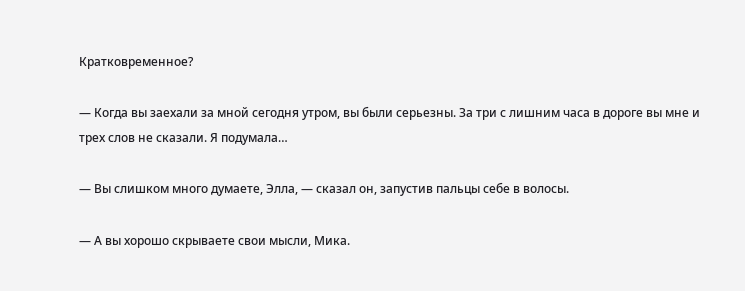Кратковременное?

— Когда вы заехали за мной сегодня утром, вы были серьезны. За три с лишним часа в дороге вы мне и трех слов не сказали. Я подумала…

— Вы слишком много думаете, Элла, — сказал он, запустив пальцы себе в волосы.

— А вы хорошо скрываете свои мысли, Мика.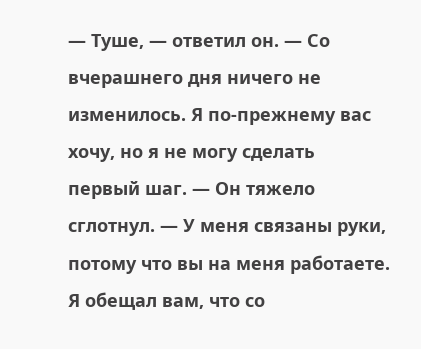— Туше, — ответил он. — Со вчерашнего дня ничего не изменилось. Я по-прежнему вас хочу, но я не могу сделать первый шаг. — Он тяжело сглотнул. — У меня связаны руки, потому что вы на меня работаете. Я обещал вам, что со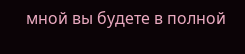мной вы будете в полной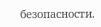безопасности.